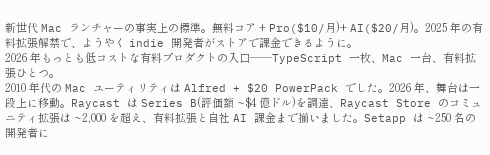新世代 Mac ランチャーの事実上の標準。無料コア + Pro($10/月)+ AI($20/月)。2025 年の有料拡張解禁で、ようやく indie 開発者がストアで課金できるように。
2026 年もっとも低コストな有料プロダクトの入口——TypeScript 一枚、Mac 一台、有料拡張ひとつ。
2010 年代の Mac ユーティリティは Alfred + $20 PowerPack でした。2026 年、舞台は一段上に移動。Raycast は Series B(評価額 ~$4 億ドル)を調達、Raycast Store のコミュニティ拡張は ~2,000 を超え、有料拡張と自社 AI 課金まで揃いました。Setapp は ~250 名の開発者に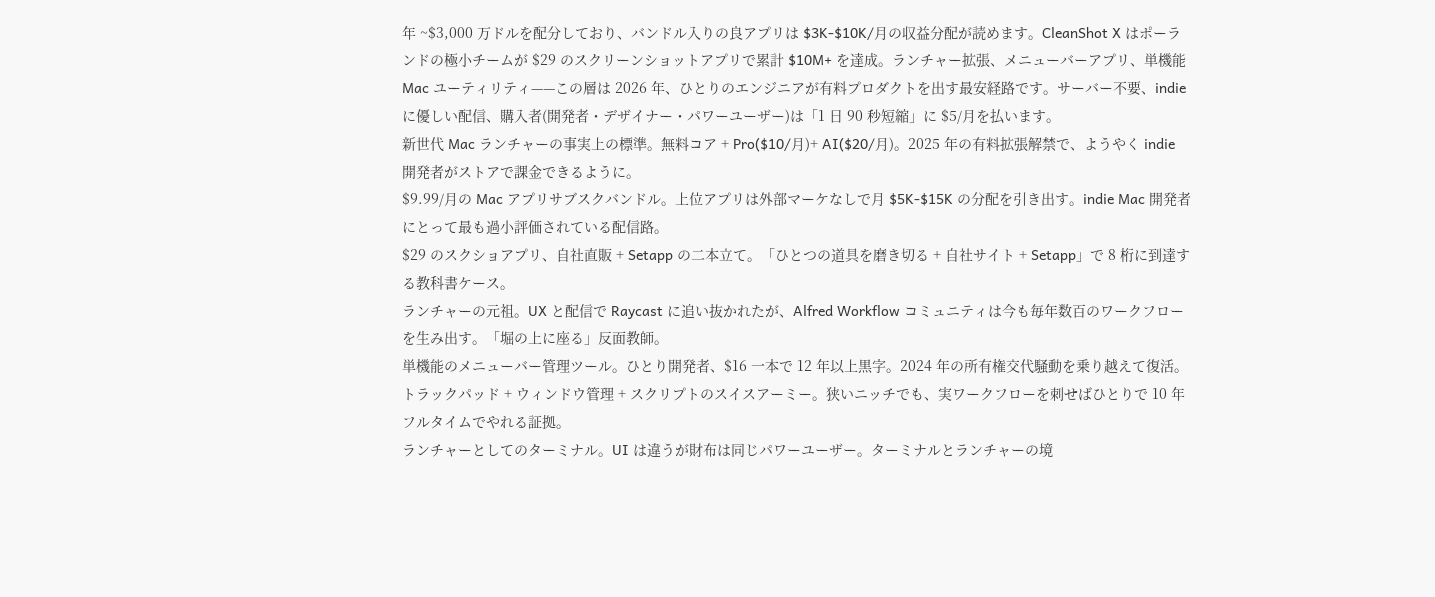年 ~$3,000 万ドルを配分しており、バンドル入りの良アプリは $3K-$10K/月の収益分配が読めます。CleanShot X はポーランドの極小チームが $29 のスクリーンショットアプリで累計 $10M+ を達成。ランチャー拡張、メニューバーアプリ、単機能 Mac ユーティリティ——この層は 2026 年、ひとりのエンジニアが有料プロダクトを出す最安経路です。サーバー不要、indie に優しい配信、購入者(開発者・デザイナー・パワーユーザー)は「1 日 90 秒短縮」に $5/月を払います。
新世代 Mac ランチャーの事実上の標準。無料コア + Pro($10/月)+ AI($20/月)。2025 年の有料拡張解禁で、ようやく indie 開発者がストアで課金できるように。
$9.99/月の Mac アプリサブスクバンドル。上位アプリは外部マーケなしで月 $5K-$15K の分配を引き出す。indie Mac 開発者にとって最も過小評価されている配信路。
$29 のスクショアプリ、自社直販 + Setapp の二本立て。「ひとつの道具を磨き切る + 自社サイト + Setapp」で 8 桁に到達する教科書ケース。
ランチャーの元祖。UX と配信で Raycast に追い抜かれたが、Alfred Workflow コミュニティは今も毎年数百のワークフローを生み出す。「堀の上に座る」反面教師。
単機能のメニューバー管理ツール。ひとり開発者、$16 一本で 12 年以上黒字。2024 年の所有権交代騒動を乗り越えて復活。
トラックパッド + ウィンドウ管理 + スクリプトのスイスアーミー。狭いニッチでも、実ワークフローを刺せばひとりで 10 年フルタイムでやれる証拠。
ランチャーとしてのターミナル。UI は違うが財布は同じパワーユーザー。ターミナルとランチャーの境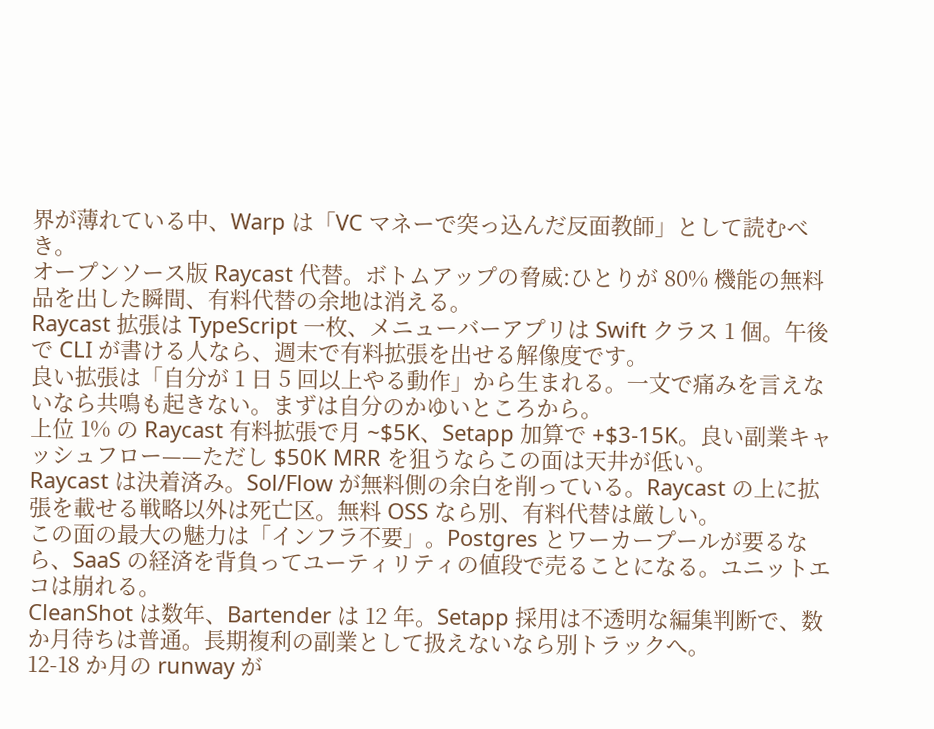界が薄れている中、Warp は「VC マネーで突っ込んだ反面教師」として読むべき。
オープンソース版 Raycast 代替。ボトムアップの脅威:ひとりが 80% 機能の無料品を出した瞬間、有料代替の余地は消える。
Raycast 拡張は TypeScript 一枚、メニューバーアプリは Swift クラス 1 個。午後で CLI が書ける人なら、週末で有料拡張を出せる解像度です。
良い拡張は「自分が 1 日 5 回以上やる動作」から生まれる。一文で痛みを言えないなら共鳴も起きない。まずは自分のかゆいところから。
上位 1% の Raycast 有料拡張で月 ~$5K、Setapp 加算で +$3-15K。良い副業キャッシュフロー——ただし $50K MRR を狙うならこの面は天井が低い。
Raycast は決着済み。Sol/Flow が無料側の余白を削っている。Raycast の上に拡張を載せる戦略以外は死亡区。無料 OSS なら別、有料代替は厳しい。
この面の最大の魅力は「インフラ不要」。Postgres とワーカープールが要るなら、SaaS の経済を背負ってユーティリティの値段で売ることになる。ユニットエコは崩れる。
CleanShot は数年、Bartender は 12 年。Setapp 採用は不透明な編集判断で、数か月待ちは普通。長期複利の副業として扱えないなら別トラックへ。
12-18 か月の runway が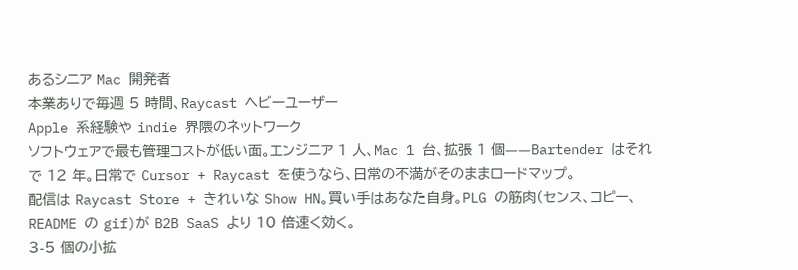あるシニア Mac 開発者
本業ありで毎週 5 時間、Raycast ヘビーユーザー
Apple 系経験や indie 界隈のネットワーク
ソフトウェアで最も管理コストが低い面。エンジニア 1 人、Mac 1 台、拡張 1 個——Bartender はそれで 12 年。日常で Cursor + Raycast を使うなら、日常の不満がそのままロードマップ。
配信は Raycast Store + きれいな Show HN。買い手はあなた自身。PLG の筋肉(センス、コピー、README の gif)が B2B SaaS より 10 倍速く効く。
3-5 個の小拡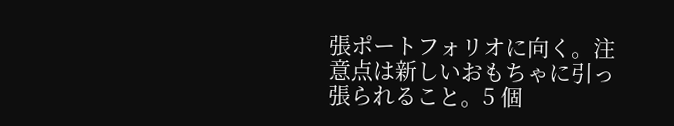張ポートフォリオに向く。注意点は新しいおもちゃに引っ張られること。5 個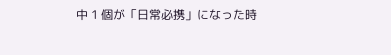中 1 個が「日常必携」になった時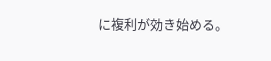に複利が効き始める。